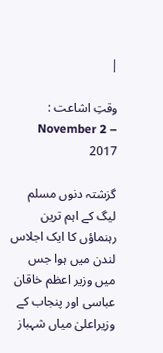|

وقتِ اشاعت :   November 2 – 2017

گزشتہ دنوں مسلم لیگ کے اہم ترین رہنماؤں کا ایک اجلاس لندن میں ہوا جس میں وزیر اعظم خاقان عباسی اور پنجاب کے وزیراعلیٰ میاں شہباز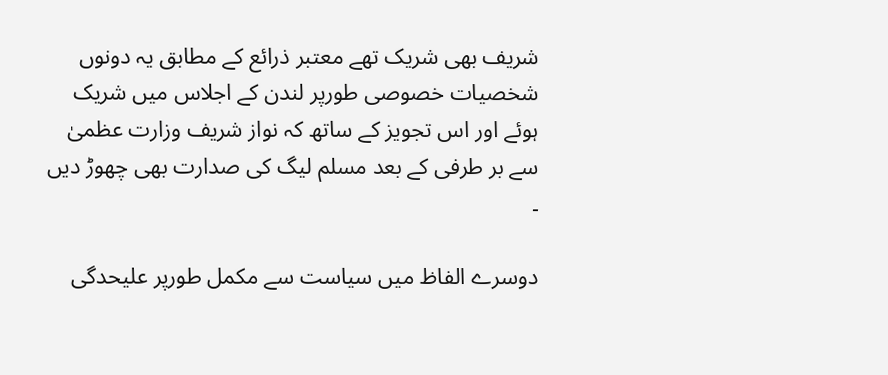شریف بھی شریک تھے معتبر ذرائع کے مطابق یہ دونوں شخصیات خصوصی طورپر لندن کے اجلاس میں شریک ہوئے اور اس تجویز کے ساتھ کہ نواز شریف وزارت عظمیٰ سے بر طرفی کے بعد مسلم لیگ کی صدارت بھی چھوڑ دیں ۔

دوسرے الفاظ میں سیاست سے مکمل طورپر علیحدگی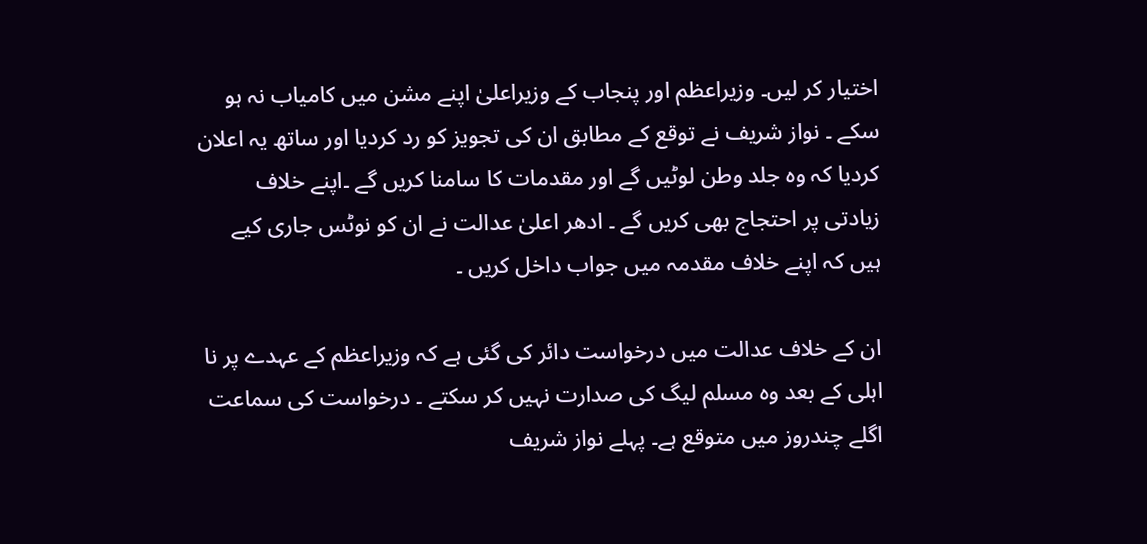اختیار کر لیں۔ وزیراعظم اور پنجاب کے وزیراعلیٰ اپنے مشن میں کامیاب نہ ہو سکے ۔ نواز شریف نے توقع کے مطابق ان کی تجویز کو رد کردیا اور ساتھ یہ اعلان کردیا کہ وہ جلد وطن لوٹیں گے اور مقدمات کا سامنا کریں گے ۔اپنے خلاف زیادتی پر احتجاج بھی کریں گے ۔ ادھر اعلیٰ عدالت نے ان کو نوٹس جاری کیے ہیں کہ اپنے خلاف مقدمہ میں جواب داخل کریں ۔

ان کے خلاف عدالت میں درخواست دائر کی گئی ہے کہ وزیراعظم کے عہدے پر نا اہلی کے بعد وہ مسلم لیگ کی صدارت نہیں کر سکتے ۔ درخواست کی سماعت اگلے چندروز میں متوقع ہے۔ پہلے نواز شریف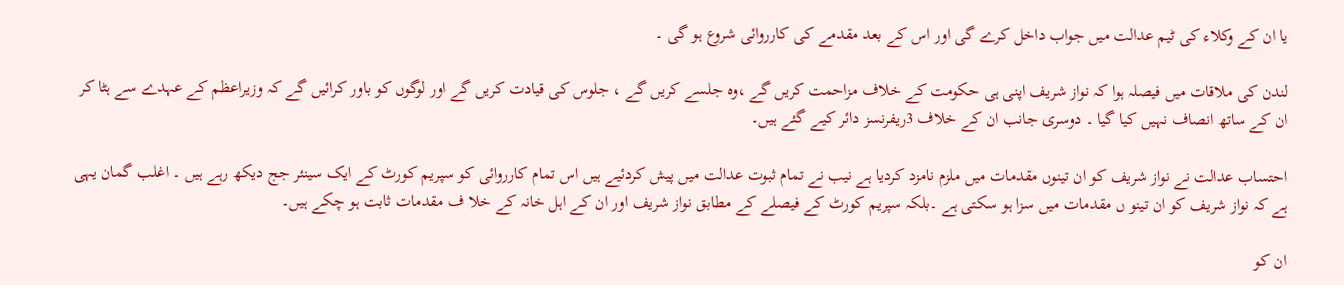یا ان کے وکلاء کی ٹیم عدالت میں جواب داخل کرے گی اور اس کے بعد مقدمے کی کارروائی شروع ہو گی ۔

لندن کی ملاقات میں فیصلہ ہوا کہ نواز شریف اپنی ہی حکومت کے خلاف مزاحمت کریں گے ،وہ جلسے کریں گے ، جلوس کی قیادت کریں گے اور لوگوں کو باور کرائیں گے کہ وزیراعظم کے عہدے سے ہٹا کر ان کے ساتھ انصاف نہیں کیا گیا ۔ دوسری جانب ان کے خلاف 3ریفرنسز دائر کیے گئے ہیں۔

احتساب عدالت نے نواز شریف کو ان تینوں مقدمات میں ملزم نامزد کردیا ہے نیب نے تمام ثبوت عدالت میں پیش کردئیے ہیں اس تمام کارروائی کو سپریم کورٹ کے ایک سینئر جج دیکھ رہے ہیں ۔ اغلب گمان یہی ہے کہ نواز شریف کو ان تینو ں مقدمات میں سزا ہو سکتی ہے ۔بلکہ سپریم کورٹ کے فیصلے کے مطابق نواز شریف اور ان کے اہل خانہ کے خلا ف مقدمات ثابت ہو چکے ہیں۔

ان کو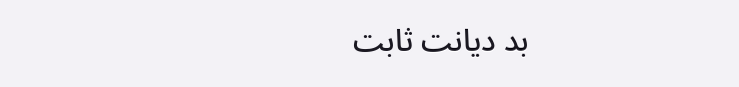بد دیانت ثابت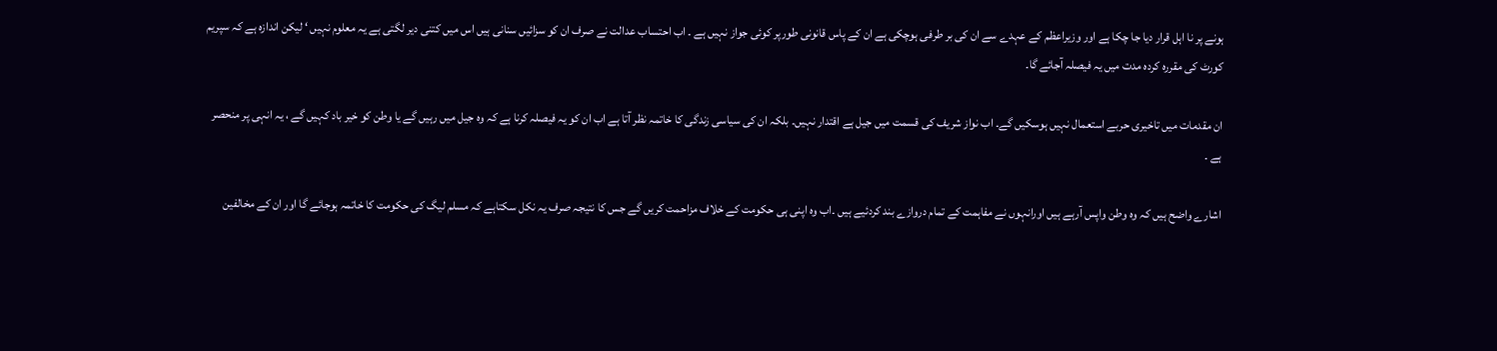ہونے پر نا اہل قرار دیا جا چکا ہے اور وزیراعظم کے عہدے سے ان کی بر طرفی ہوچکی ہے ان کے پاس قانونی طورپر کوئی جواز نہیں ہے ۔ اب احتساب عدالت نے صرف ان کو سزائیں سنانی ہیں اس میں کتنی دیر لگتی ہے یہ معلوم نہیں ‘ لیکن اندازہ ہے کہ سپریم کورٹ کی مقررہ کردہ مدت میں یہ فیصلہ آجائے گا۔

ان مقدمات میں تاخیری حربے استعمال نہیں ہوسکیں گے۔ اب نواز شریف کی قسمت میں جیل ہے اقتدار نہیں۔ بلکہ ان کی سیاسی زندگی کا خاتمہ نظر آتا ہے اب ان کو یہ فیصلہ کرنا ہے کہ وہ جیل میں رہیں گے یا وطن کو خیر باد کہیں گے ، یہ انہی پر منحصر ہے ۔

اشارے واضح ہیں کہ وہ وطن واپس آرہے ہیں اورانہوں نے مفاہمت کے تمام دروازے بند کردئیے ہیں ۔اب وہ اپنی ہی حکومت کے خلاف مزاحمت کریں گے جس کا نتیجہ صرف یہ نکل سکتاہے کہ مسلم لیگ کی حکومت کا خاتمہ ہوجائے گا اور ان کے مخالفین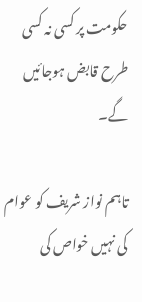حکومت پر کسی نہ کسی طرح قابض ہوجائیں گے۔

تاہم نواز شریف کو عوام کی نہیں خواص کی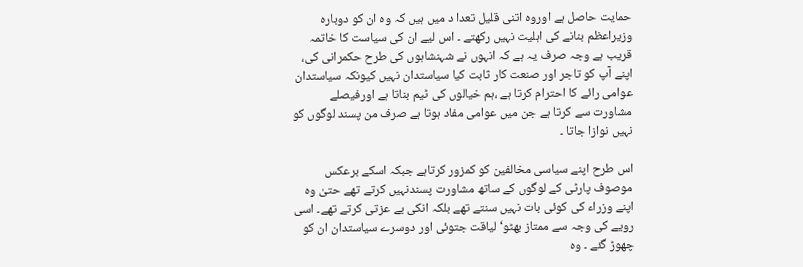حمایت حاصل ہے اوروہ اتنی قلیل تعدا د میں ہیں کہ وہ ان کو دوبارہ وزیراعظم بنانے کی اہلیت نہیں رکھتے ۔ اس لیے ان کی سیاست کا خاتمہ قریب ہے وجہ صرف یہ ہے کہ انہوں نے شہنشاہوں کی طرح حکمرانی کی، اپنے آپ کو تاجر اور صنعت کار ثابت کیا سیاستدان نہیں کیونکہ سیاستدان عوامی رائے کا احترام کرتا ہے ،ہم خیالوں کی ٹیم بناتا ہے اورفیصلے مشاورت سے کرتا ہے جن میں عوامی مفاد ہوتا ہے صرف من پسند لوگوں کو نہیں نوازا جاتا ۔

اس طرح اپنے سیاسی مخالفین کو کمزور کرتاہے جبکہ اسکے برعکس موصوف پارٹی کے لوگوں کے ساتھ مشاورت پسندنہیں کرتے تھے حتیٰ وہ اپنے وزراء کی کوئی بات نہیں سنتے تھے بلکہ انکی بے عزتی کرتے تھے۔ اسی رویے کی وجہ سے ممتاز بھٹو‘ لیاقت جتوئی اور دوسرے سیاستدان ان کو چھوڑ گئے ۔ وہ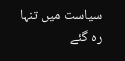سیاست میں تنہا رہ گئے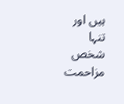ہیں اور تنہا شخص مزاحمت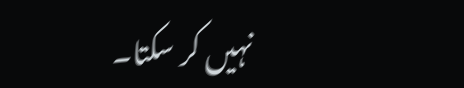نہیں کر سکتا۔